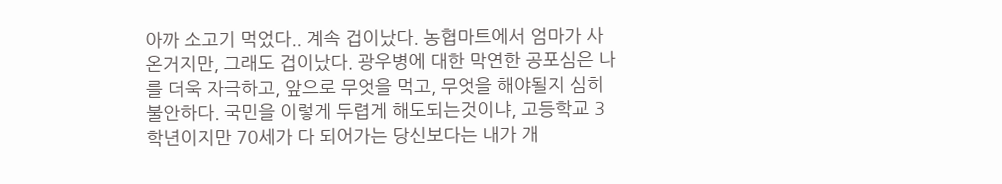아까 소고기 먹었다.. 계속 겁이났다. 농협마트에서 엄마가 사온거지만, 그래도 겁이났다. 광우병에 대한 막연한 공포심은 나를 더욱 자극하고, 앞으로 무엇을 먹고, 무엇을 해야될지 심히 불안하다. 국민을 이렇게 두렵게 해도되는것이냐, 고등학교 3학년이지만 70세가 다 되어가는 당신보다는 내가 개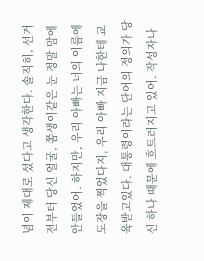념이 제대로 섰다고 생각한다. 솔직히, 선거 전부터 당신 얼굴, 쫌생이같은 눈 정말 맘에 안들었어. 하지만, 우리 아빠는 너의 이름에 도장을 찍었다지, 우리 아빠 지금 나한테 교육받고있다. 대통령이라는 단어의 정의가 당신 하나 때문에 흐트러지고 있어. 작성자나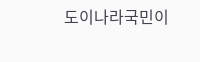도이나라국민이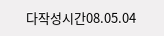다작성시간08.05.04